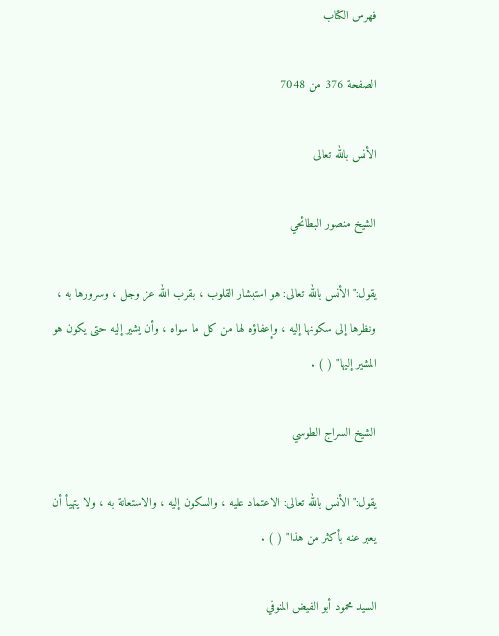فهرس الكتاب

الصفحة 376 من 7048

الأنس بالله تعالى

الشيخ منصور البطائحي

يقول:"الأنس بالله تعالى: هو استبشار القلوب ، بقرب الله عز وجل ، وسرورها به ، ونظرها إلى سكونها إليه ، وإعفاؤه لها من كل ما سواه ، وأن يشير إليه حتى يكون هو المشير إليها" ( ) .

الشيخ السراج الطوسي

يقول:"الأنس بالله تعالى: الاعتماد عليه ، والسكون إليه ، والاستعانة به ، ولا يتهيأ أن يعبر عنه بأكثر من هذا" ( ) .

السيد محمود أبو الفيض المنوفي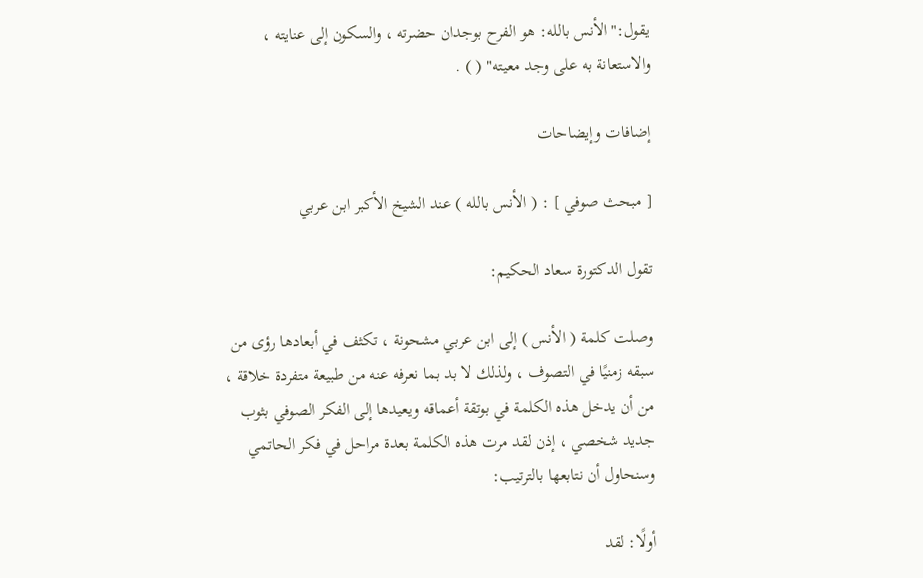يقول:"الأنس بالله: هو الفرح بوجدان حضرته ، والسكون إلى عنايته ، والاستعانة به على وجد معيته" ( ) .

إضافات وإيضاحات

[ مبحث صوفي ] : ( الأنس بالله ) عند الشيخ الأكبر ابن عربي

تقول الدكتورة سعاد الحكيم:

وصلت كلمة ( الأنس ) إلى ابن عربي مشحونة ، تكثف في أبعادها رؤى من سبقه زمنيًا في التصوف ، ولذلك لا بد بما نعرفه عنه من طبيعة متفردة خلاقة ، من أن يدخل هذه الكلمة في بوتقة أعماقه ويعيدها إلى الفكر الصوفي بثوب جديد شخصي ، إذن لقد مرت هذه الكلمة بعدة مراحل في فكر الحاتمي وسنحاول أن نتابعها بالترتيب:

أولًا: لقد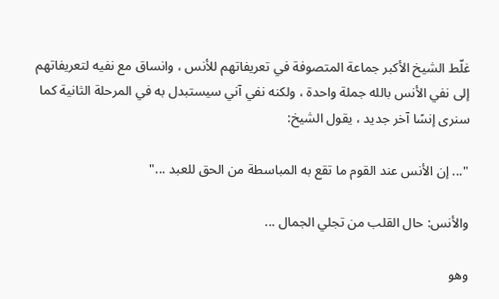غلّط الشيخ الأكبر جماعة المتصوفة في تعريفاتهم للأنس ، وانساق مع نفيه لتعريفاتهم إلى نفي الأنس بالله جملة واحدة ، ولكنه نفي آني سيستبدل به في المرحلة الثانية كما سنرى إنسًا آخر جديد ، يقول الشيخ:

"... إن الأنس عند القوم ما تقع به المباسطة من الحق للعبد ..."

والأنس: حال القلب من تجلي الجمال ...

وهو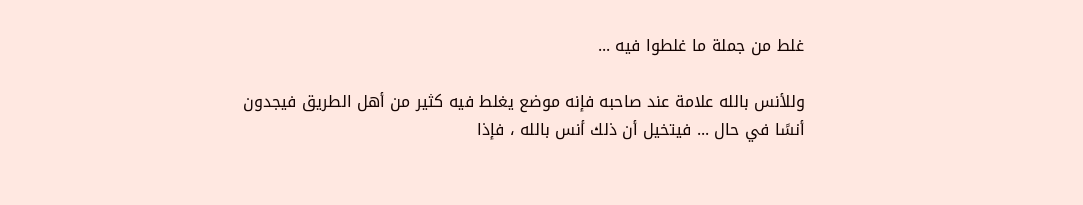غلط من جملة ما غلطوا فيه ...

وللأنس بالله علامة عند صاحبه فإنه موضع يغلط فيه كثير من أهل الطريق فيجدون أنسًا في حال ... فيتخيل أن ذلك أنس بالله ، فإذا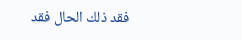فقد ذلك الحال فقد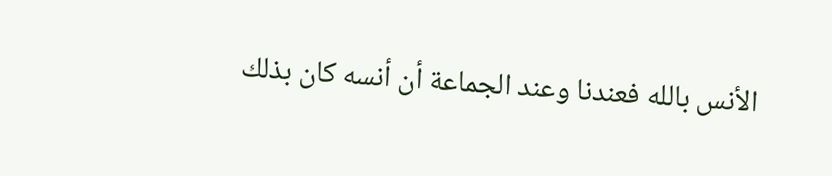الأنس بالله فعندنا وعند الجماعة أن أنسه كان بذلك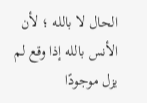الحال لا بالله ؛ لأن الأنس بالله إذا وقع لم يزل موجودًا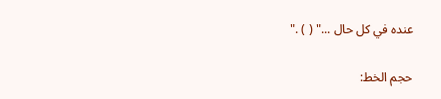عنده في كل حال ..." ( ) ."

حجم الخط: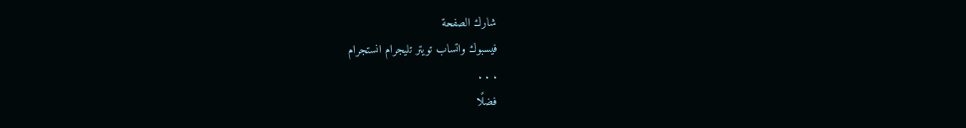شارك الصفحة
فيسبوك واتساب تويتر تليجرام انستجرام
. . .
فضلًا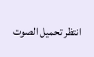انتظر تحميل الصوت